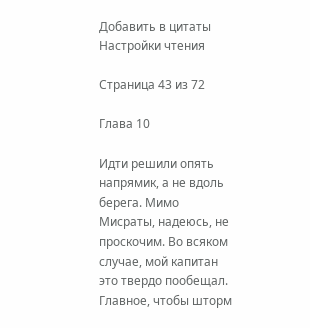Добавить в цитаты Настройки чтения

Страница 43 из 72

Глава 10

Идти решили опять напрямик, а не вдоль берега. Мимо Мисраты, надеюсь, не проскочим. Во всяком случае, мой капитан это твердо пообещал. Главное, чтобы шторм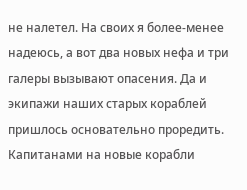не налетел. На своих я более-менее надеюсь, а вот два новых нефа и три галеры вызывают опасения. Да и экипажи наших старых кораблей пришлось основательно проредить. Капитанами на новые корабли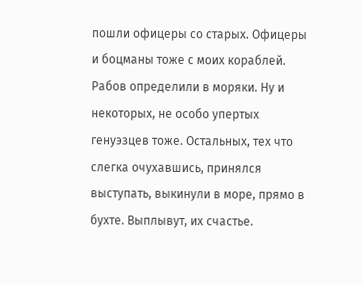пошли офицеры со старых. Офицеры и боцманы тоже с моих кораблей. Рабов определили в моряки. Ну и некоторых, не особо упертых генуэзцев тоже. Остальных, тех что слегка очухавшись, принялся выступать, выкинули в море, прямо в бухте. Выплывут, их счастье.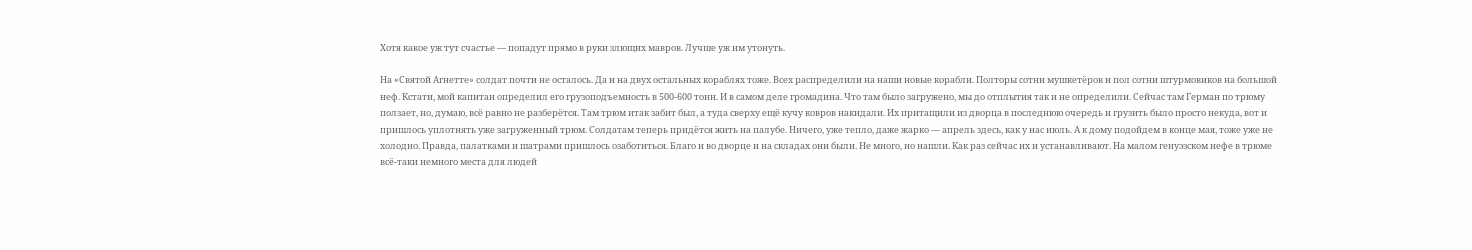Хотя какое уж тут счастье — попадут прямо в руки злющих мавров. Лучше уж им утонуть.

На «Святой Агнетте» солдат почти не осталось. Да и на двух остальных кораблях тоже. Всех распределили на наши новые корабли. Полторы сотни мушкетёров и пол сотни штурмовиков на большой неф. Кстати, мой капитан определил его грузоподъемность в 500-600 тонн. И в самом деле громадина. Что там было загружено, мы до отплытия так и не определили. Сейчас там Герман по трюму ползает, но, думаю, всё равно не разберётся. Там трюм итак забит был, а туда сверху ещё кучу ковров накидали. Их притащили из дворца в последнюю очередь и грузить было просто некуда, вот и пришлось уплотнять уже загруженный трюм. Солдатам теперь придётся жить на палубе. Ничего, уже тепло, даже жарко — апрель здесь, как у нас июль. А к дому подойдем в конце мая, тоже уже не холодно. Правда, палатками и шатрами пришлось озаботиться. Благо и во дворце и на складах они были. Не много, но нашли. Как раз сейчас их и устанавливают. На малом генуэзском нефе в трюме всё-таки немного места для людей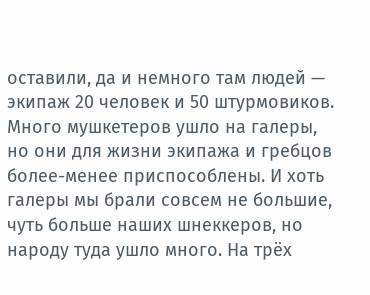оставили, да и немного там людей — экипаж 20 человек и 50 штурмовиков. Много мушкетеров ушло на галеры, но они для жизни экипажа и гребцов более-менее приспособлены. И хоть галеры мы брали совсем не большие, чуть больше наших шнеккеров, но народу туда ушло много. На трёх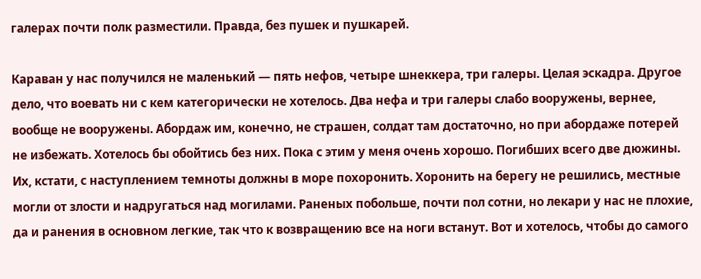галерах почти полк разместили. Правда, без пушек и пушкарей.

Караван у нас получился не маленький — пять нефов, четыре шнеккера, три галеры. Целая эскадра. Другое дело, что воевать ни с кем категорически не хотелось. Два нефа и три галеры слабо вооружены, вернее, вообще не вооружены. Абордаж им, конечно, не страшен, солдат там достаточно, но при абордаже потерей не избежать. Хотелось бы обойтись без них. Пока с этим у меня очень хорошо. Погибших всего две дюжины. Их, кстати, с наступлением темноты должны в море похоронить. Хоронить на берегу не решились, местные могли от злости и надругаться над могилами. Раненых побольше, почти пол сотни, но лекари у нас не плохие, да и ранения в основном легкие, так что к возвращению все на ноги встанут. Вот и хотелось, чтобы до самого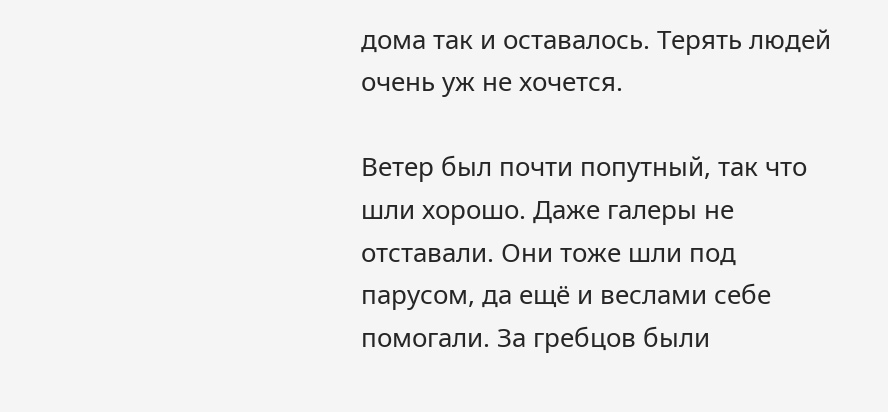дома так и оставалось. Терять людей очень уж не хочется.

Ветер был почти попутный, так что шли хорошо. Даже галеры не отставали. Они тоже шли под парусом, да ещё и веслами себе помогали. За гребцов были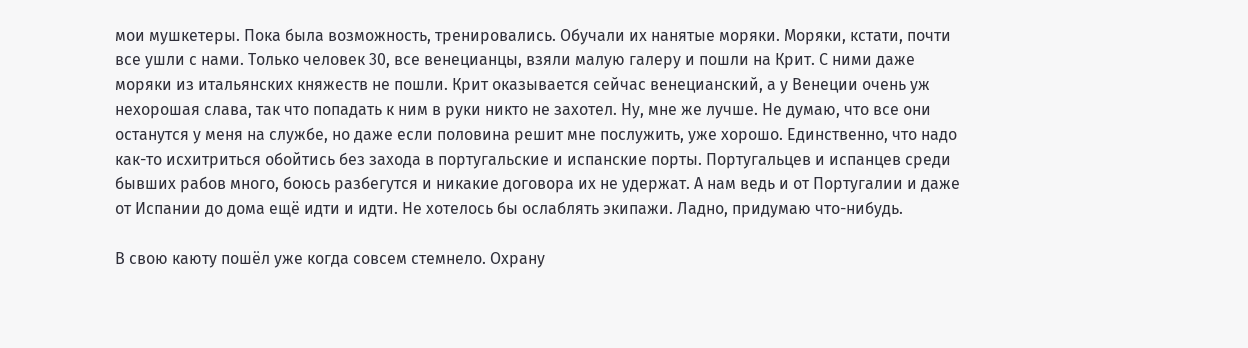мои мушкетеры. Пока была возможность, тренировались. Обучали их нанятые моряки. Моряки, кстати, почти все ушли с нами. Только человек 30, все венецианцы, взяли малую галеру и пошли на Крит. С ними даже моряки из итальянских княжеств не пошли. Крит оказывается сейчас венецианский, а у Венеции очень уж нехорошая слава, так что попадать к ним в руки никто не захотел. Ну, мне же лучше. Не думаю, что все они останутся у меня на службе, но даже если половина решит мне послужить, уже хорошо. Единственно, что надо как-то исхитриться обойтись без захода в португальские и испанские порты. Португальцев и испанцев среди бывших рабов много, боюсь разбегутся и никакие договора их не удержат. А нам ведь и от Португалии и даже от Испании до дома ещё идти и идти. Не хотелось бы ослаблять экипажи. Ладно, придумаю что-нибудь.

В свою каюту пошёл уже когда совсем стемнело. Охрану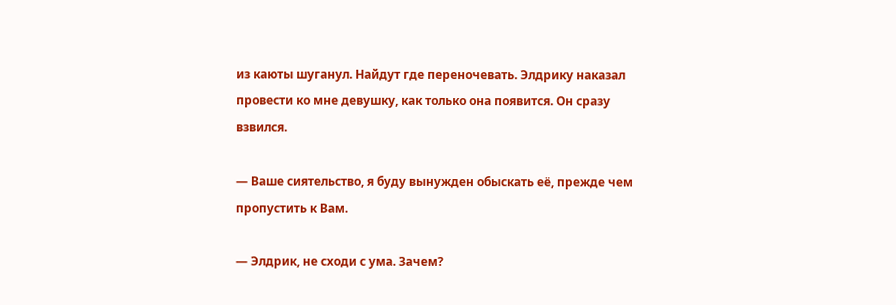из каюты шуганул. Найдут где переночевать. Элдрику наказал провести ко мне девушку, как только она появится. Он сразу взвился.

— Ваше сиятельство, я буду вынужден обыскать её, прежде чем пропустить к Вам.

— Элдрик, не сходи с ума. Зачем?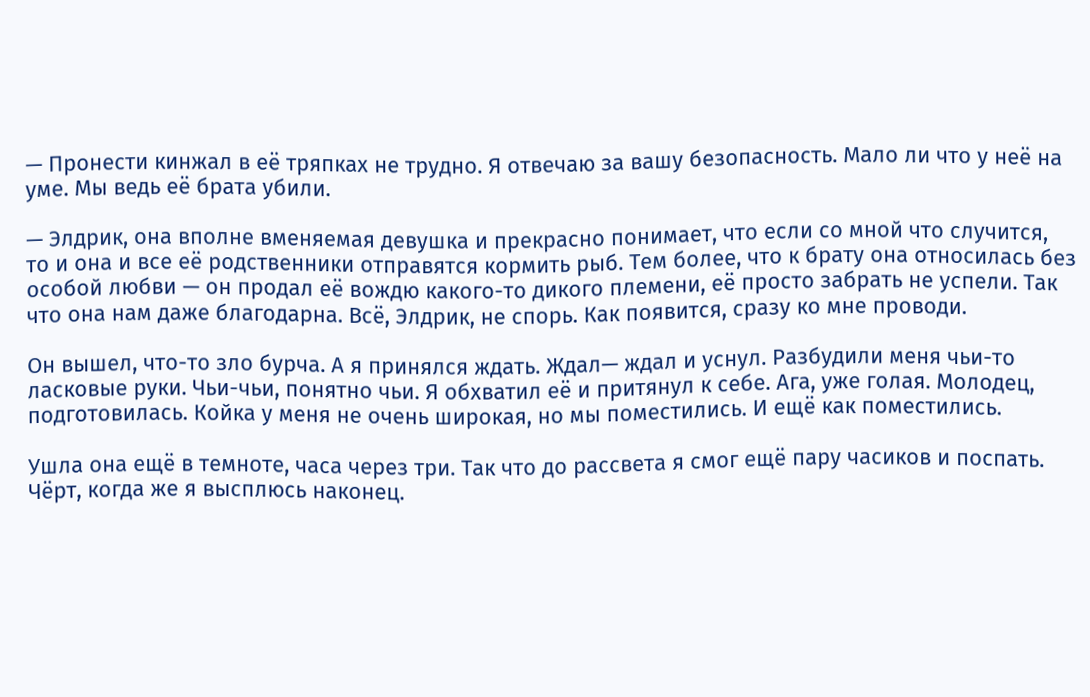— Пронести кинжал в её тряпках не трудно. Я отвечаю за вашу безопасность. Мало ли что у неё на уме. Мы ведь её брата убили.

— Элдрик, она вполне вменяемая девушка и прекрасно понимает, что если со мной что случится, то и она и все её родственники отправятся кормить рыб. Тем более, что к брату она относилась без особой любви — он продал её вождю какого-то дикого племени, её просто забрать не успели. Так что она нам даже благодарна. Всё, Элдрик, не спорь. Как появится, сразу ко мне проводи.

Он вышел, что-то зло бурча. А я принялся ждать. Ждал— ждал и уснул. Разбудили меня чьи-то ласковые руки. Чьи-чьи, понятно чьи. Я обхватил её и притянул к себе. Ага, уже голая. Молодец, подготовилась. Койка у меня не очень широкая, но мы поместились. И ещё как поместились.

Ушла она ещё в темноте, часа через три. Так что до рассвета я смог ещё пару часиков и поспать. Чёрт, когда же я высплюсь наконец.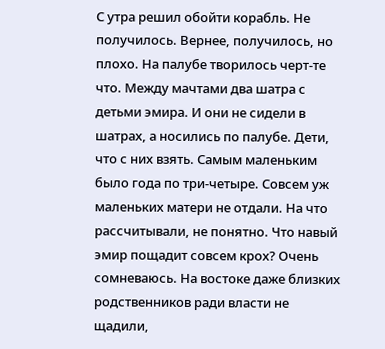С утра решил обойти корабль. Не получилось. Вернее, получилось, но плохо. На палубе творилось черт-те что. Между мачтами два шатра с детьми эмира. И они не сидели в шатрах, а носились по палубе. Дети, что с них взять. Самым маленьким было года по три-четыре. Совсем уж маленьких матери не отдали. На что рассчитывали, не понятно. Что навый эмир пощадит совсем крох? Очень сомневаюсь. На востоке даже близких родственников ради власти не щадили,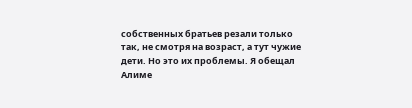собственных братьев резали только так, не смотря на возраст, а тут чужие дети. Но это их проблемы. Я обещал Алиме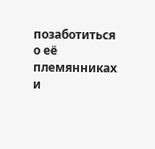позаботиться о её племянниках и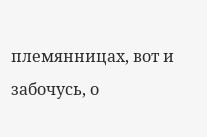племянницах, вот и забочусь, о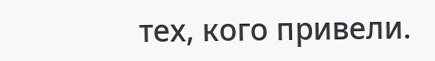тех, кого привели.